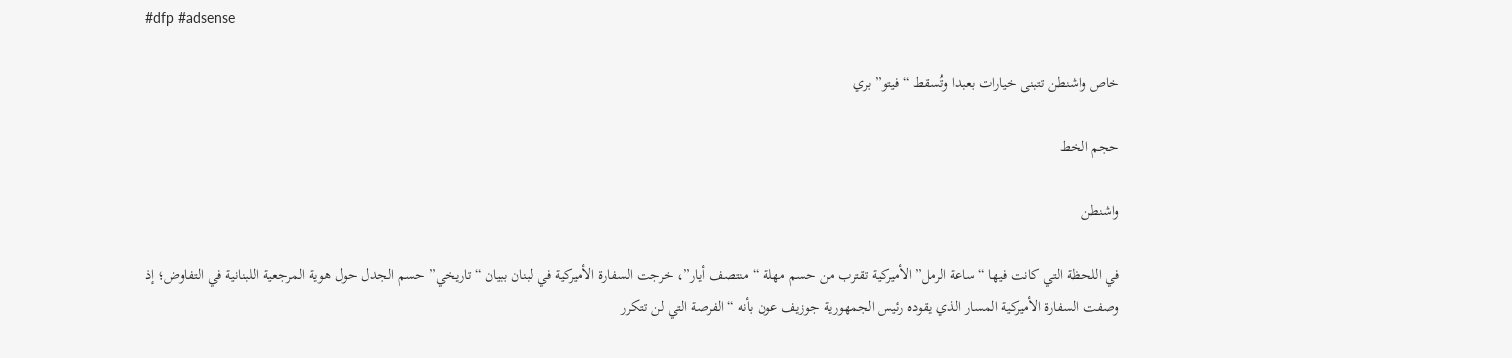#dfp #adsense

خاص واشنطن تتبنى خيارات بعبدا وتُسقط “فيتو” بري

حجم الخط

واشنطن

في اللحظة التي كانت فيها “ساعة الرمل” الأميركية تقترب من حسم مهلة “منتصف أيار”، خرجت السفارة الأميركية في لبنان ببيان “تاريخي” حسم الجدل حول هوية المرجعية اللبنانية في التفاوض؛ إذ وصفت السفارة الأميركية المسار الذي يقوده رئيس الجمهورية جوزيف عون بأنه “الفرصة التي لن تتكرر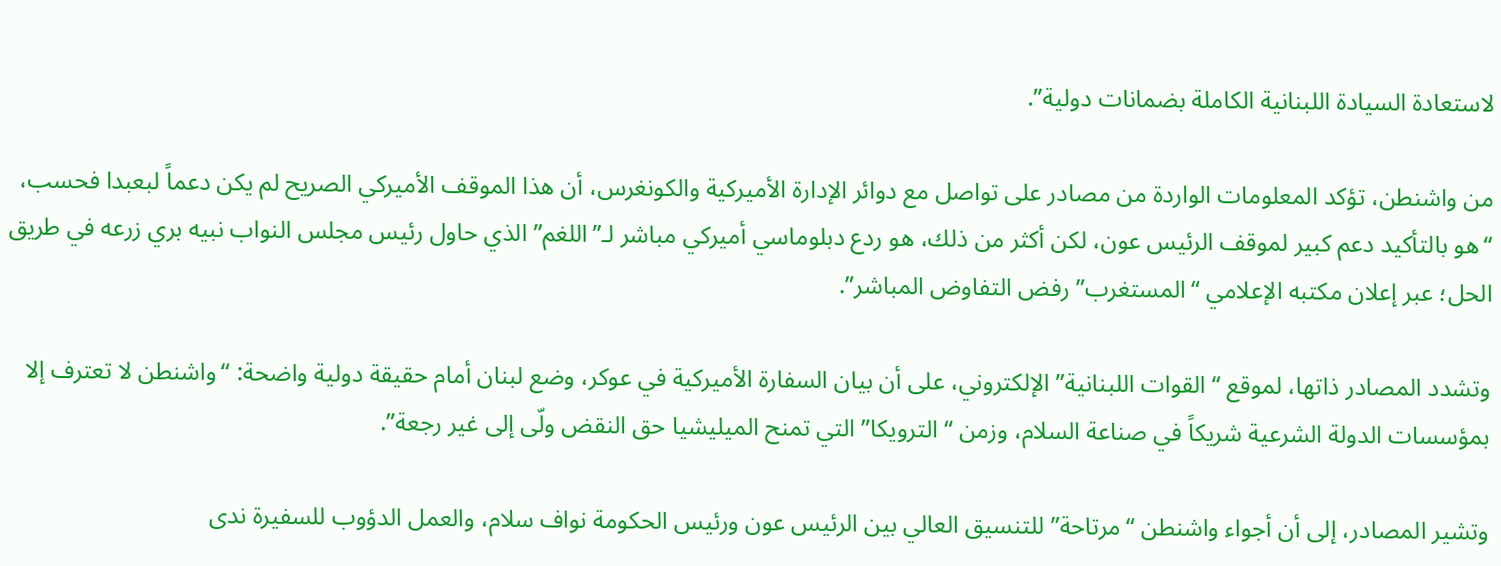لاستعادة السيادة اللبنانية الكاملة بضمانات دولية”.

من واشنطن، تؤكد المعلومات الواردة من مصادر على تواصل مع دوائر الإدارة الأميركية والكونغرس، أن هذا الموقف الأميركي الصريح لم يكن دعماً لبعبدا فحسب، “هو بالتأكيد دعم كبير لموقف الرئيس عون، لكن أكثر من ذلك، هو ردع دبلوماسي أميركي مباشر لـ”اللغم” الذي حاول رئيس مجلس النواب نبيه بري زرعه في طريق الحل؛ عبر إعلان مكتبه الإعلامي “المستغرب” رفض التفاوض المباشر”.

وتشدد المصادر ذاتها، لموقع “القوات اللبنانية” الإلكتروني، على أن بيان السفارة الأميركية في عوكر، وضع لبنان أمام حقيقة دولية واضحة: “واشنطن لا تعترف إلا بمؤسسات الدولة الشرعية شريكاً في صناعة السلام، وزمن “الترويكا” التي تمنح الميليشيا حق النقض ولّى إلى غير رجعة”.

وتشير المصادر، إلى أن أجواء واشنطن “مرتاحة” للتنسيق العالي بين الرئيس عون ورئيس الحكومة نواف سلام، والعمل الدؤوب للسفيرة ندى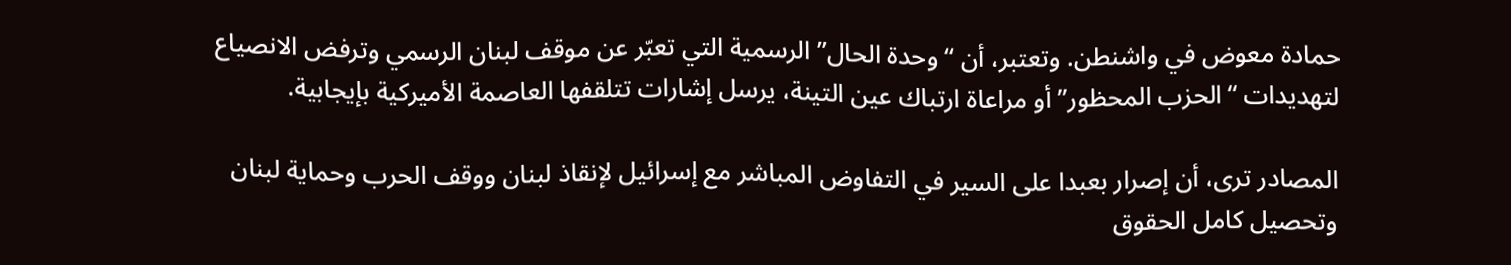حمادة معوض في واشنطن. وتعتبر، أن “وحدة الحال” الرسمية التي تعبّر عن موقف لبنان الرسمي وترفض الانصياع لتهديدات “الحزب المحظور” أو مراعاة ارتباك عين التينة، يرسل إشارات تتلقفها العاصمة الأميركية بإيجابية.

المصادر ترى، أن إصرار بعبدا على السير في التفاوض المباشر مع إسرائيل لإنقاذ لبنان ووقف الحرب وحماية لبنان وتحصيل كامل الحقوق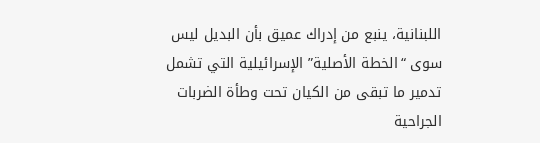اللبنانية، ينبع من إدراك عميق بأن البديل ليس سوى “الخطة الأصلية” الإسرائيلية التي تشمل تدمير ما تبقى من الكيان تحت وطأة الضربات الجراحية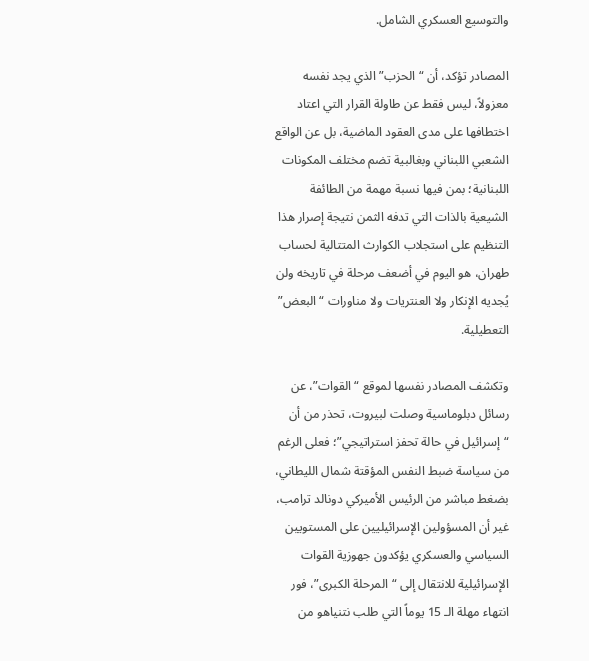والتوسيع العسكري الشامل.

المصادر تؤكد، أن “الحزب” الذي يجد نفسه معزولاً، ليس فقط عن طاولة القرار التي اعتاد اختطافها على مدى العقود الماضية، بل عن الواقع الشعبي اللبناني وبغالبية تضم مختلف المكونات اللبنانية؛ بمن فيها نسبة مهمة من الطائفة الشيعية بالذات التي تدفه الثمن نتيجة إصرار هذا التنظيم على استجلاب الكوارث المتتالية لحساب طهران، هو اليوم في أضعف مرحلة في تاريخه ولن يُجديه الإنكار ولا العنتريات ولا مناورات “البعض” التعطيلية.

وتكشف المصادر نفسها لموقع “القوات”، عن رسائل دبلوماسية وصلت لبيروت، تحذر من أن “إسرائيل في حالة تحفز استراتيجي”؛ فعلى الرغم من سياسة ضبط النفس المؤقتة شمال الليطاني، بضغط مباشر من الرئيس الأميركي دونالد ترامب، غير أن المسؤولين الإسرائيليين على المستويين السياسي والعسكري يؤكدون جهوزية القوات الإسرائيلية للانتقال إلى “المرحلة الكبرى”، فور انتهاء مهلة الـ 15 يوماً التي طلب نتنياهو من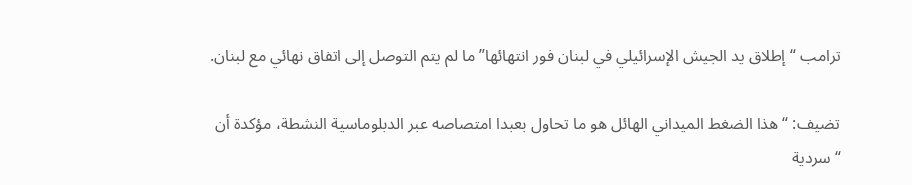ترامب “إطلاق يد الجيش الإسرائيلي في لبنان فور انتهائها” ما لم يتم التوصل إلى اتفاق نهائي مع لبنان.

تضيف: “هذا الضغط الميداني الهائل هو ما تحاول بعبدا امتصاصه عبر الدبلوماسية النشطة، مؤكدة أن “سردية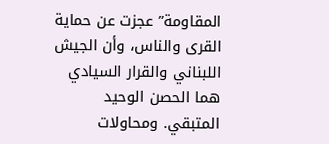المقاومة” عجزت عن حماية القرى والناس، وأن الجيش اللبناني والقرار السيادي هما الحصن الوحيد المتبقي. ومحاولات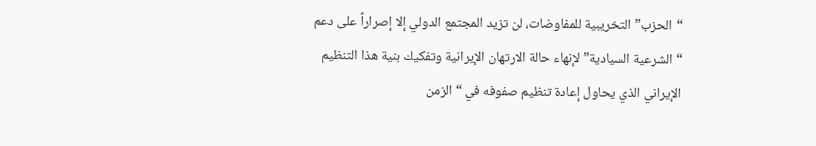“الحزب” التخريبية للمفاوضات، لن تزيد المجتمع الدولي إلا إصراراً على دعم “الشرعية السيادية” لإنهاء حالة الارتهان الإيرانية وتفكيك بنية هذا التنظيم الإيراني الذي يحاول إعادة تنظيم صفوفه في “الزمن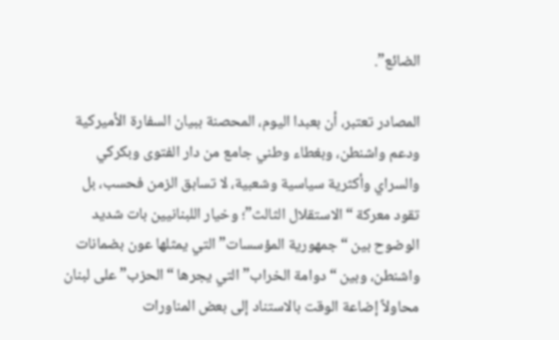الضائع”.

المصادر تعتبر، أن بعبدا اليوم، المحصنة ببيان السفارة الأميركية ودعم واشنطن، وبغطاء وطني جامع من دار الفتوى وبكركي والسراي وأكثرية سياسية وشعبية، لا تسابق الزمن فحسب، بل تقود معركة “الاستقلال الثالث”؛ وخيار اللبنانيين بات شديد الوضوح بين “جمهورية المؤسسات” التي يمثلها عون بضمانات واشنطن، وبين “دوامة الخراب” التي يجرها “الحزب” على لبنان محاولاً إضاعة الوقت بالاستناد إلى بعض المناورات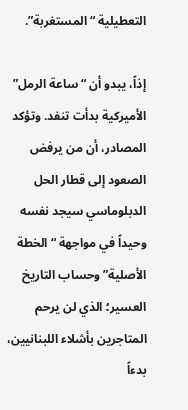التعطيلية “المستغربة”.

إذاً، يبدو أن “ساعة الرمل” الأميركية بدأت تنفد. وتؤكد المصادر، أن من يرفض الصعود إلى قطار الحل الدبلوماسي سيجد نفسه وحيداً في مواجهة “الخطة الأصلية” وحساب التاريخ العسير؛ الذي لن يرحم المتاجرين بأشلاء اللبنانيين، بدءاً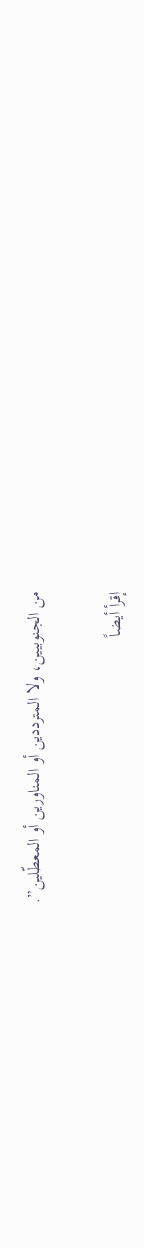من الجنوبيين، ولا المترددين أو المناورين أو المعطّلين”.

إقرأ أيضاً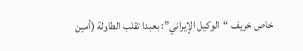خاص خريف “الوكيل الإيراني”: بعبدا تقلب الطاولة (أمين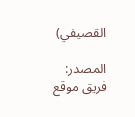القصيفي)

المصدر:
فريق موقع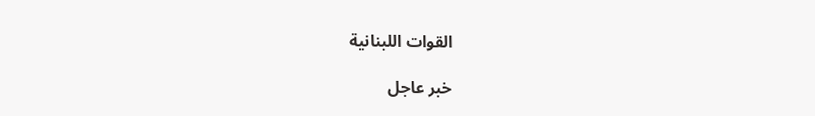القوات اللبنانية

خبر عاجل